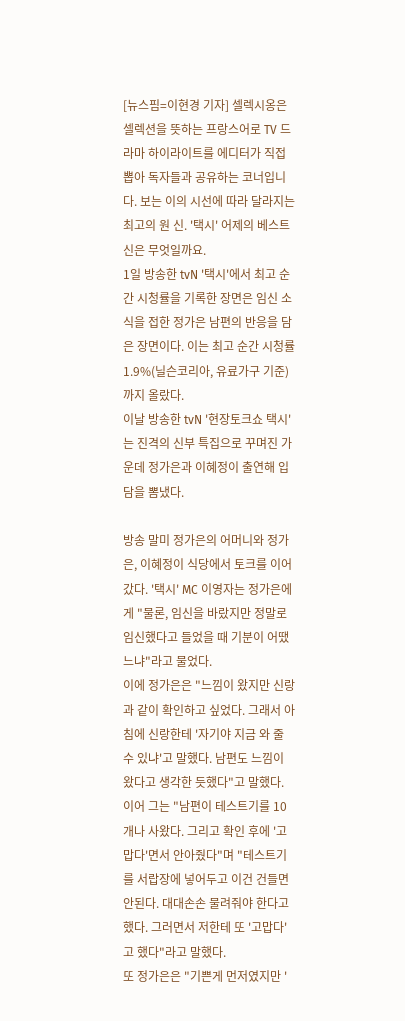[뉴스핌=이현경 기자] 셀렉시옹은 셀렉션을 뜻하는 프랑스어로 TV 드라마 하이라이트를 에디터가 직접 뽑아 독자들과 공유하는 코너입니다. 보는 이의 시선에 따라 달라지는 최고의 원 신. '택시' 어제의 베스트 신은 무엇일까요.
1일 방송한 tvN '택시'에서 최고 순간 시청률을 기록한 장면은 임신 소식을 접한 정가은 남편의 반응을 담은 장면이다. 이는 최고 순간 시청률 1.9%(닐슨코리아, 유료가구 기준)까지 올랐다.
이날 방송한 tvN '현장토크쇼 택시'는 진격의 신부 특집으로 꾸며진 가운데 정가은과 이혜정이 출연해 입담을 뽐냈다.

방송 말미 정가은의 어머니와 정가은, 이혜정이 식당에서 토크를 이어갔다. '택시' MC 이영자는 정가은에게 "물론, 임신을 바랐지만 정말로 임신했다고 들었을 때 기분이 어땠느냐"라고 물었다.
이에 정가은은 "느낌이 왔지만 신랑과 같이 확인하고 싶었다. 그래서 아침에 신랑한테 '자기야 지금 와 줄 수 있냐'고 말했다. 남편도 느낌이 왔다고 생각한 듯했다"고 말했다.
이어 그는 "남편이 테스트기를 10개나 사왔다. 그리고 확인 후에 '고맙다'면서 안아줬다"며 "테스트기를 서랍장에 넣어두고 이건 건들면 안된다. 대대손손 물려줘야 한다고 했다. 그러면서 저한테 또 '고맙다'고 했다"라고 말했다.
또 정가은은 "기쁜게 먼저였지만 '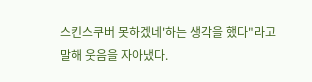스킨스쿠버 못하겠네'하는 생각을 했다"라고 말해 웃음을 자아냈다.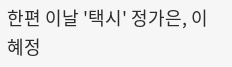한편 이날 '택시' 정가은, 이혜정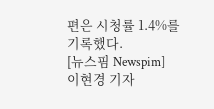편은 시청률 1.4%를 기록했다.
[뉴스핌 Newspim] 이현경 기자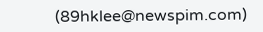(89hklee@newspim.com)